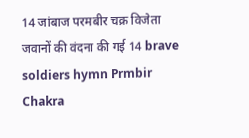14 जांबाज परमबीर चक्र विजेता जवानों की वंदना की गई 14 brave soldiers hymn Prmbir Chakra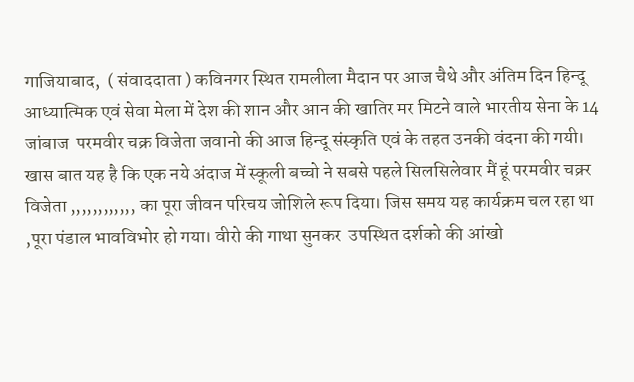गाजियाबाद,  ( संवाददाता ) कविनगर स्थित रामलीला मैदान पर आज चैथे और अंतिम दिन हिन्दू आध्यात्मिक एवं सेवा मेला में देश की शान और आन की खातिर मर मिटने वाले भारतीय सेना के 14 जांबाज  परमवीर चक्र विजेता जवानो की आज हिन्दू संस्कृति एवं के तहत उनकी वंदना की गयी। खास बात यह है कि एक नये अंदाज में स्कूली बच्चो ने सबसे पहले सिलसिलेवार मैं हूं परमवीर चक्र्र विजेता ,,,,,,,,,,,, का पूरा जीवन परिचय जोशिले रूप दिया। जिस समय यह कार्यक्रम चल रहा था ,पूरा पंडाल भावविभोर हो गया। वीरो की गाथा सुनकर  उपस्थित दर्शको की आंखो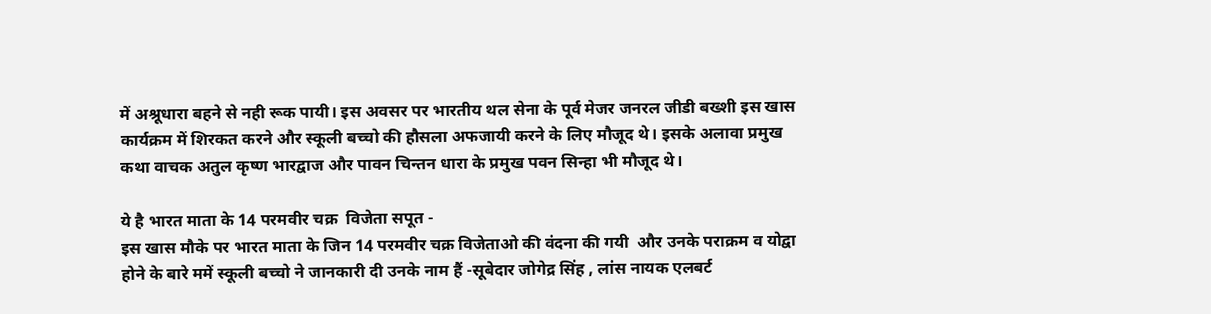में अश्रूधारा बहने से नही रूक पायी। इस अवसर पर भारतीय थल सेना के पूर्व मेजर जनरल जीडी बख्शी इस खास कार्यक्रम में शिरकत करने और स्कूली बच्चो की हौसला अफजायी करने के लिए मौजूद थे। इसके अलावा प्रमुख कथा वाचक अतुल कृष्ण भारद्वाज और पावन चिन्तन धारा के प्रमुख पवन सिन्हा भी मौजूद थे।

ये है भारत माता के 14 परमवीर चक्र  विजेता सपूत -
इस खास मौके पर भारत माता के जिन 14 परमवीर चक्र विजेताओ की वंदना की गयी  और उनके पराक्रम व योद्वा होने के बारे ममें स्कूली बच्चो ने जानकारी दी उनके नाम हैं -सूबेदार जोगेद्र सिंह , लांस नायक एलबर्ट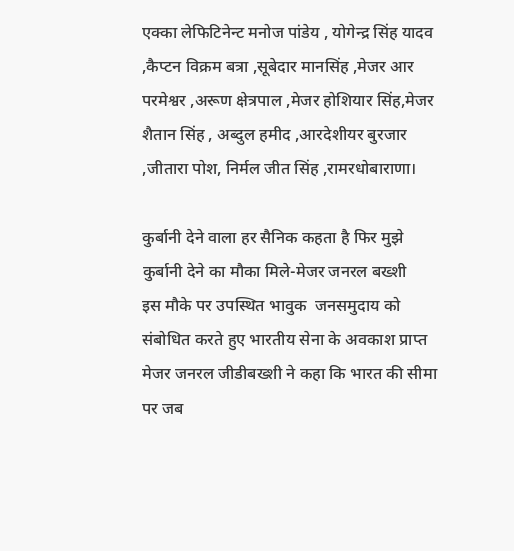एक्का लेफिटिनेन्ट मनोज पांडेय , योगेन्द्र सिंह यादव ,कैप्टन विक्रम बत्रा ,सूबेदार मानसिंह ,मेजर आर परमेश्वर ,अरूण क्षेत्रपाल ,मेजर होशियार सिंह,मेजर शैतान सिंह , अब्दुल हमीद ,आरदेशीयर बुरजार ,जीतारा पोश, निर्मल जीत सिंह ,रामरधोबाराणा।

कुर्बानी देने वाला हर सैनिक कहता है फिर मुझे कुर्बानी देने का मौका मिले-मेजर जनरल बख्शी
इस मौके पर उपस्थित भावुक  जनसमुदाय को संबोधित करते हुए भारतीय सेना के अवकाश प्राप्त मेजर जनरल जीडीबख्शी ने कहा कि भारत की सीमा पर जब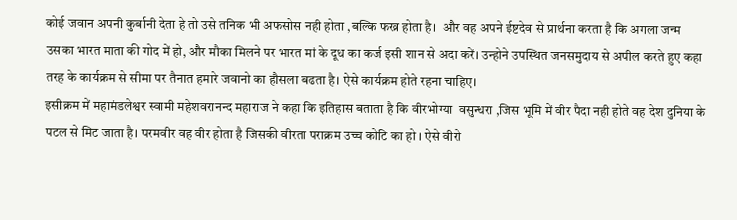कोई जवान अपनी कुर्बानी देता हे तो उसे तनिक भी अफसोस नही होता ,बल्कि फख्र होता है।  और वह अपने ईष्टदेव से प्रार्थना करता है कि अगला जन्म उसका भारत माता की गोद में हो, और मौका मिलने पर भारत मां के दूध का कर्ज इसी शान से अदा करें। उन्होने उपस्थित जनसमुदाय से अपील करते हुए कहा  तरह के कार्यक्रम से सीमा पर तैनात हमारे जवानो का हौसला बढता है। ऐसे कार्यक्रम होते रहना चाहिए।
इसीक्रम में महामंडलेश्वर स्वामी महेशवरानन्द महाराज ने कहा कि इतिहास बताता है कि वीरभोग्या  वसुन्धरा ,जिस भूमि में वीर पैदा नही होते वह देश दुनिया के पटल से मिट जाता है। परमवीर वह वीर होता है जिसकी वीरता पराक्रम उच्च कोटि का हो । ऐसे वीरो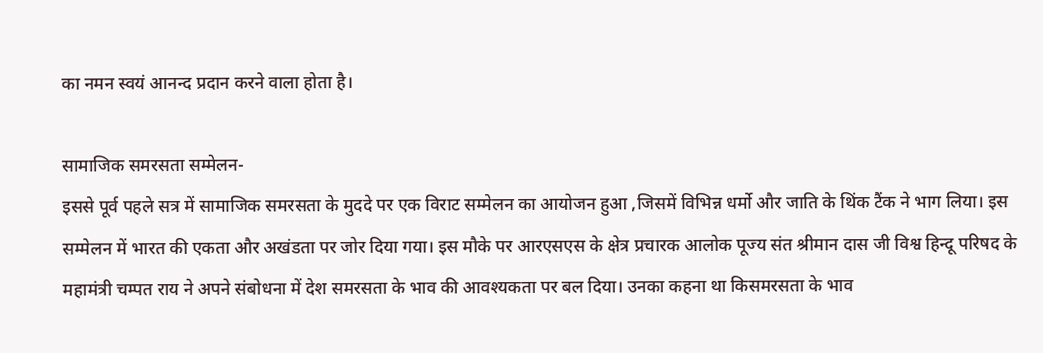का नमन स्वयं आनन्द प्रदान करने वाला होता है।

सामाजिक समरसता सम्मेलन-
इससे पूर्व पहले सत्र में सामाजिक समरसता के मुददे पर एक विराट सम्मेलन का आयोजन हुआ ,जिसमें विभिन्न धर्मो और जाति के थिंक टैंक ने भाग लिया। इस सम्मेलन में भारत की एकता और अखंडता पर जोर दिया गया। इस मौके पर आरएसएस के क्षेत्र प्रचारक आलोक पूज्य संत श्रीमान दास जी विश्व हिन्दू परिषद के महामंत्री चम्पत राय ने अपने संबोधना में देश समरसता के भाव की आवश्यकता पर बल दिया। उनका कहना था किसमरसता के भाव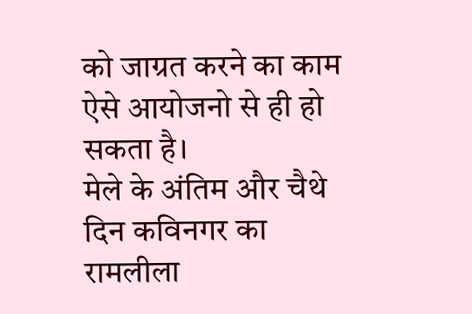को जाग्रत करने का काम ऐसे आयोजनो से ही हो सकता है।
मेले के अंतिम और चैथे दिन कविनगर का रामलीला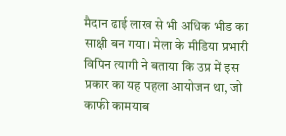मैदान ढाई लाख से भी अधिक भीड का साक्षी बन गया। मेला के मीडिया प्रभारी विपिन त्यागी ने बताया कि उप्र में इस प्रकार का यह पहला आयोजन था, जो काफी कामयाब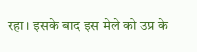रहा। इसके बाद इस मेले को उप्र के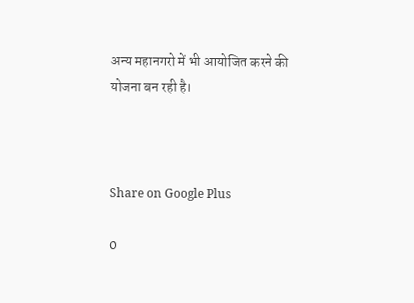अन्य महानगरो में भी आयोजित करने की योजना बन रही है।



Share on Google Plus

0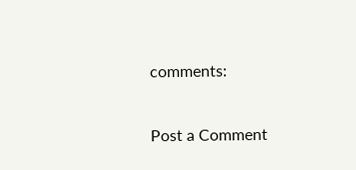comments:

Post a Comment